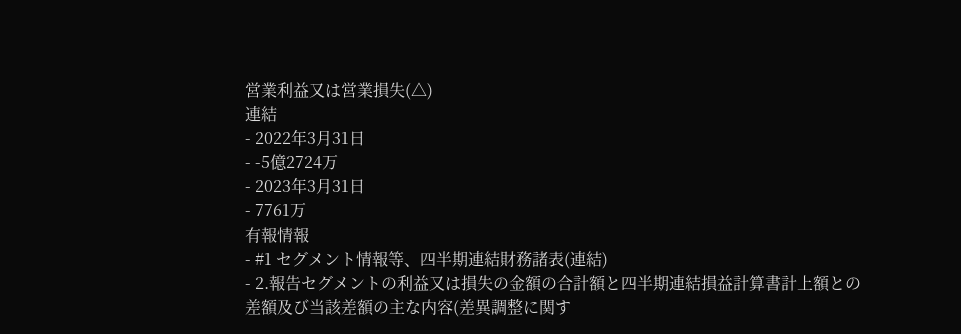営業利益又は営業損失(△)
連結
- 2022年3月31日
- -5億2724万
- 2023年3月31日
- 7761万
有報情報
- #1 セグメント情報等、四半期連結財務諸表(連結)
- 2.報告セグメントの利益又は損失の金額の合計額と四半期連結損益計算書計上額との差額及び当該差額の主な内容(差異調整に関す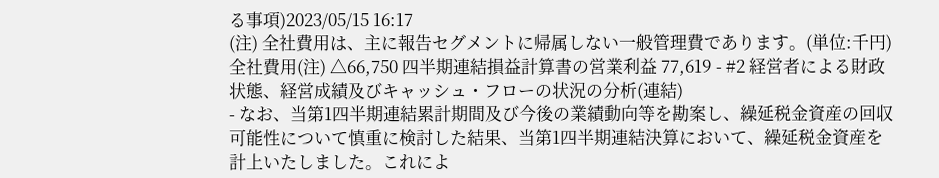る事項)2023/05/15 16:17
(注) 全社費用は、主に報告セグメントに帰属しない一般管理費であります。(単位:千円) 全社費用(注) △66,750 四半期連結損益計算書の営業利益 77,619 - #2 経営者による財政状態、経営成績及びキャッシュ・フローの状況の分析(連結)
- なお、当第1四半期連結累計期間及び今後の業績動向等を勘案し、繰延税金資産の回収可能性について慎重に検討した結果、当第1四半期連結決算において、繰延税金資産を計上いたしました。これによ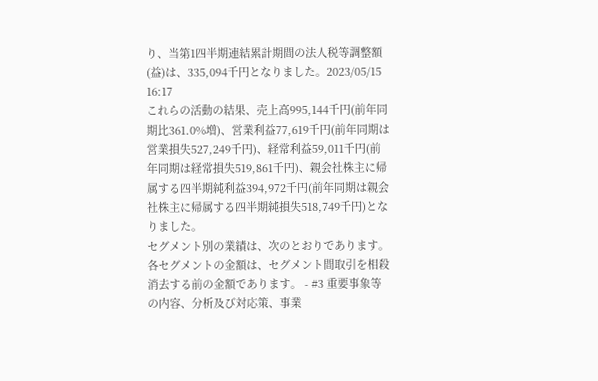り、当第1四半期連結累計期間の法人税等調整額(益)は、335,094千円となりました。2023/05/15 16:17
これらの活動の結果、売上高995,144千円(前年同期比361.0%増)、営業利益77,619千円(前年同期は営業損失527,249千円)、経常利益59,011千円(前年同期は経常損失519,861千円)、親会社株主に帰属する四半期純利益394,972千円(前年同期は親会社株主に帰属する四半期純損失518,749千円)となりました。
セグメント別の業績は、次のとおりであります。各セグメントの金額は、セグメント間取引を相殺消去する前の金額であります。 - #3 重要事象等の内容、分析及び対応策、事業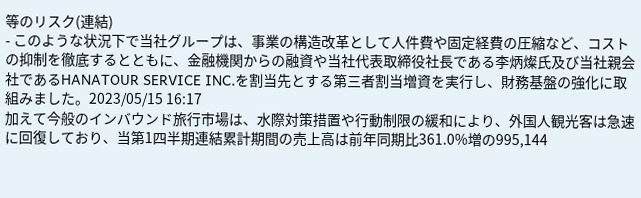等のリスク(連結)
- このような状況下で当社グループは、事業の構造改革として人件費や固定経費の圧縮など、コストの抑制を徹底するとともに、金融機関からの融資や当社代表取締役社長である李炳燦氏及び当社親会社であるHANATOUR SERVICE INC.を割当先とする第三者割当増資を実行し、財務基盤の強化に取組みました。2023/05/15 16:17
加えて今般のインバウンド旅行市場は、水際対策措置や行動制限の緩和により、外国人観光客は急速に回復しており、当第1四半期連結累計期間の売上高は前年同期比361.0%増の995,144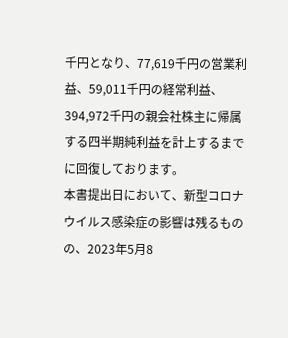千円となり、77,619千円の営業利益、59,011千円の経常利益、394,972千円の親会社株主に帰属する四半期純利益を計上するまでに回復しております。
本書提出日において、新型コロナウイルス感染症の影響は残るものの、2023年5月8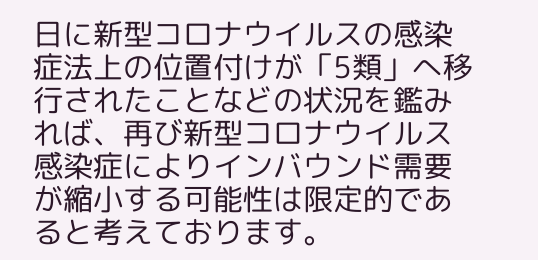日に新型コロナウイルスの感染症法上の位置付けが「5類」へ移行されたことなどの状況を鑑みれば、再び新型コロナウイルス感染症によりインバウンド需要が縮小する可能性は限定的であると考えております。